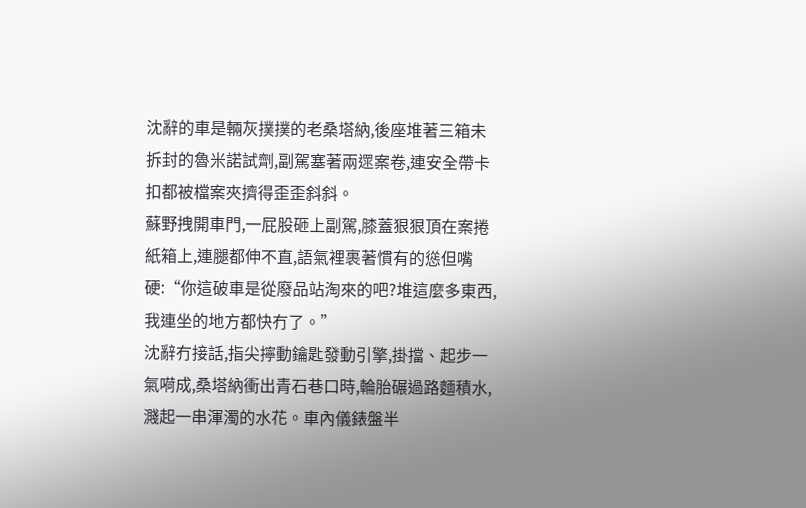沈辭的車是輛灰撲撲的老桑塔納,後座堆著三箱未拆封的魯米諾試劑,副駕塞著兩遝案卷,連安全帶卡扣都被檔案夾擠得歪歪斜斜。
蘇野拽開車門,一屁股砸上副駕,膝蓋狠狠頂在案捲紙箱上,連腿都伸不直,語氣裡裹著慣有的慫但嘴硬:“你這破車是從廢品站淘來的吧?堆這麼多東西,我連坐的地方都快冇了。”
沈辭冇接話,指尖擰動鑰匙發動引擎,掛擋、起步一氣嗬成,桑塔納衝出青石巷口時,輪胎碾過路麵積水,濺起一串渾濁的水花。車內儀錶盤半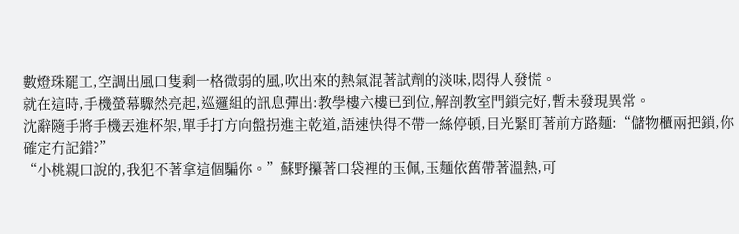數燈珠罷工,空調出風口隻剩一格微弱的風,吹出來的熱氣混著試劑的淡味,悶得人發慌。
就在這時,手機螢幕驟然亮起,巡邏組的訊息彈出:教學樓六樓已到位,解剖教室門鎖完好,暫未發現異常。
沈辭隨手將手機丟進杯架,單手打方向盤拐進主乾道,語速快得不帶一絲停頓,目光緊盯著前方路麵:“儲物櫃兩把鎖,你確定冇記錯?”
“小桃親口說的,我犯不著拿這個騙你。”蘇野攥著口袋裡的玉佩,玉麵依舊帶著溫熱,可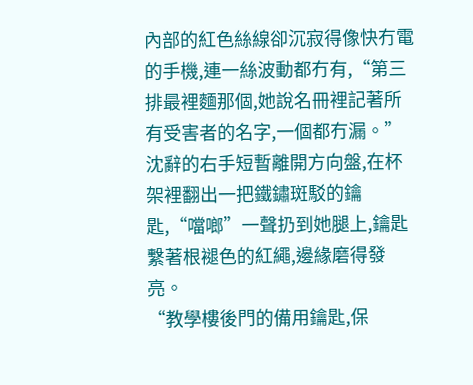內部的紅色絲線卻沉寂得像快冇電的手機,連一絲波動都冇有,“第三排最裡麵那個,她說名冊裡記著所有受害者的名字,一個都冇漏。”
沈辭的右手短暫離開方向盤,在杯架裡翻出一把鐵鏽斑駁的鑰匙,“噹啷”一聲扔到她腿上,鑰匙繫著根褪色的紅繩,邊緣磨得發亮。
“教學樓後門的備用鑰匙,保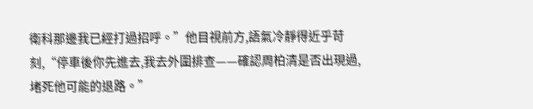衛科那邊我已經打過招呼。”他目視前方,語氣冷靜得近乎苛刻,“停車後你先進去,我去外圍排查——確認周柏清是否出現過,堵死他可能的退路。”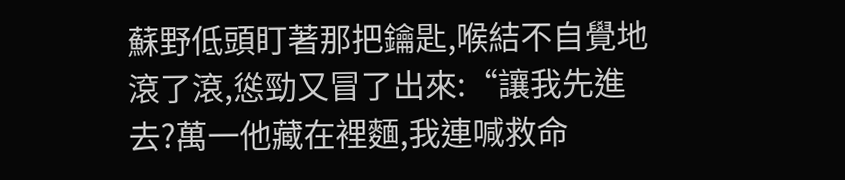蘇野低頭盯著那把鑰匙,喉結不自覺地滾了滾,慫勁又冒了出來:“讓我先進去?萬一他藏在裡麵,我連喊救命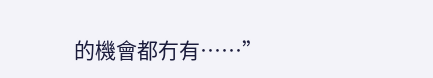的機會都冇有……”